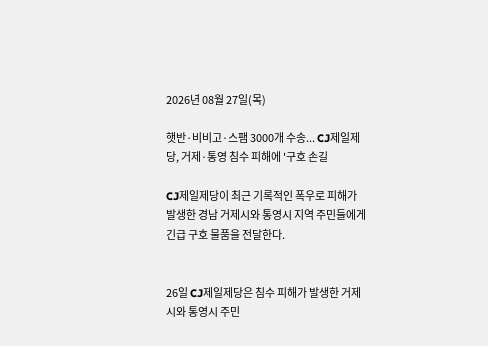2026년 08월 27일(목)

햇반·비비고·스팸 3000개 수송... CJ제일제당, 거제·통영 침수 피해에 '구호 손길

CJ제일제당이 최근 기록적인 폭우로 피해가 발생한 경남 거제시와 통영시 지역 주민들에게 긴급 구호 물품을 전달한다.


26일 CJ제일제당은 침수 피해가 발생한 거제시와 통영시 주민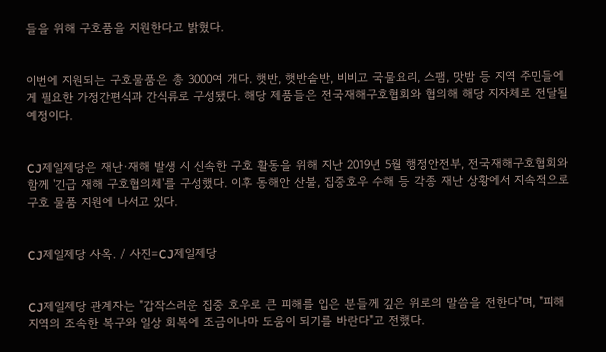들을 위해 구호품을 지원한다고 밝혔다.


이번에 지원되는 구호물품은 총 3000여 개다. 햇반, 햇반솥반, 비비고 국물요리, 스팸, 맛밤 등 지역 주민들에게 필요한 가정간편식과 간식류로 구성됐다. 해당 제품들은 전국재해구호협회와 협의해 해당 지자체로 전달될 예정이다.


CJ제일제당은 재난·재해 발생 시 신속한 구호 활동을 위해 지난 2019년 5월 행정안전부, 전국재해구호협회와 함께 '긴급 재해 구호협의체'를 구성했다. 이후 동해안 산불, 집중호우 수해 등 각종 재난 상황에서 지속적으로 구호 물품 지원에 나서고 있다.


CJ제일제당 사옥. / 사진=CJ제일제당


CJ제일제당 관계자는 "갑작스러운 집중 호우로 큰 피해를 입은 분들께 깊은 위로의 말씀을 전한다"며, "피해 지역의 조속한 복구와 일상 회복에 조금이나마 도움이 되기를 바란다"고 전했다.